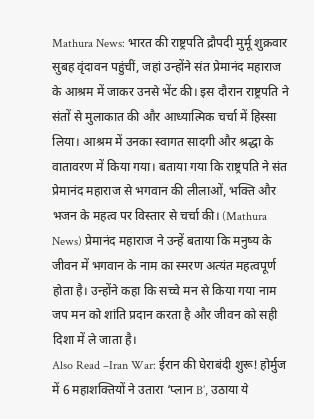Mathura News: भारत की राष्ट्रपति द्रौपदी मुर्मू शुक्रवार सुबह वृंदावन पहुंचीं, जहां उन्होंने संत प्रेमानंद महाराज के आश्रम में जाकर उनसे भेंट की। इस दौरान राष्ट्रपति ने संतों से मुलाकात की और आध्यात्मिक चर्चा में हिस्सा लिया। आश्रम में उनका स्वागत सादगी और श्रद्धा के वातावरण में किया गया। बताया गया कि राष्ट्रपति ने संत प्रेमानंद महाराज से भगवान की लीलाओं, भक्ति और भजन के महत्व पर विस्तार से चर्चा की। (Mathura News) प्रेमानंद महाराज ने उन्हें बताया कि मनुष्य के जीवन में भगवान के नाम का स्मरण अत्यंत महत्वपूर्ण होता है। उन्होंने कहा कि सच्चे मन से किया गया नाम जप मन को शांति प्रदान करता है और जीवन को सही दिशा में ले जाता है।
Also Read –Iran War: ईरान की घेराबंदी शुरू! होर्मुज में 6 महाशक्तियों ने उतारा ‘प्लान B’, उठाया ये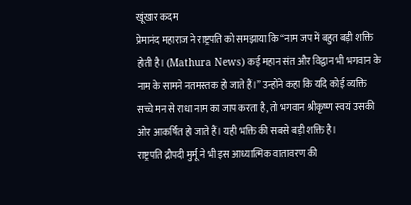खूंखार कदम
प्रेमानंद महाराज ने राष्ट्रपति को समझाया कि “नाम जप में बहुत बड़ी शक्ति होती है। (Mathura News) कई महान संत और विद्वान भी भगवान के नाम के सामने नतमस्तक हो जाते हैं।” उन्होंने कहा कि यदि कोई व्यक्ति सच्चे मन से राधा नाम का जाप करता है, तो भगवान श्रीकृष्ण स्वयं उसकी ओर आकर्षित हो जाते हैं। यही भक्ति की सबसे बड़ी शक्ति है।
राष्ट्रपति द्रौपदी मुर्मू ने भी इस आध्यात्मिक वातावरण की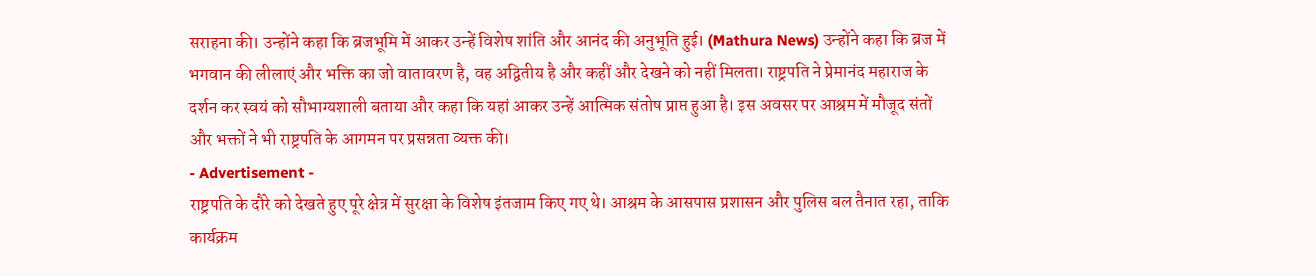सराहना की। उन्होंने कहा कि ब्रजभूमि में आकर उन्हें विशेष शांति और आनंद की अनुभूति हुई। (Mathura News) उन्होंने कहा कि ब्रज में भगवान की लीलाएं और भक्ति का जो वातावरण है, वह अद्वितीय है और कहीं और देखने को नहीं मिलता। राष्ट्रपति ने प्रेमानंद महाराज के दर्शन कर स्वयं को सौभाग्यशाली बताया और कहा कि यहां आकर उन्हें आत्मिक संतोष प्राप्त हुआ है। इस अवसर पर आश्रम में मौजूद संतों और भक्तों ने भी राष्ट्रपति के आगमन पर प्रसन्नता व्यक्त की।
- Advertisement -
राष्ट्रपति के दौरे को देखते हुए पूरे क्षेत्र में सुरक्षा के विशेष इंतजाम किए गए थे। आश्रम के आसपास प्रशासन और पुलिस बल तैनात रहा, ताकि कार्यक्रम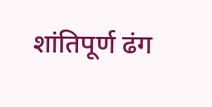शांतिपूर्ण ढंग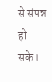से संपन्न हो सके।